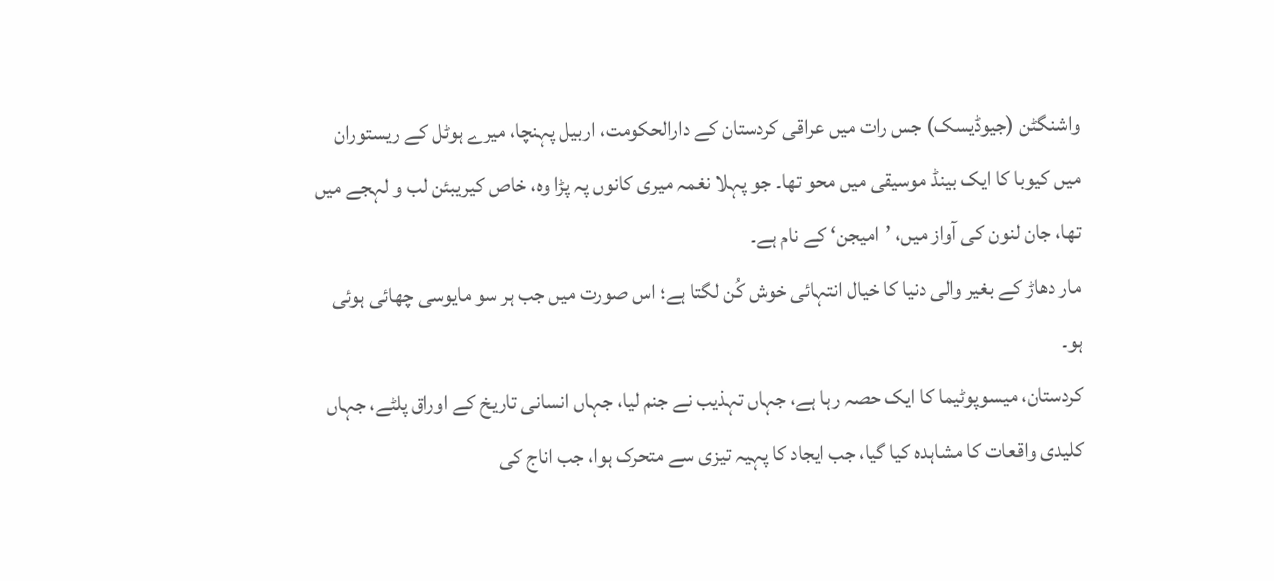واشنگٹن (جیوڈیسک) جس رات میں عراقی کردستان کے دارالحکومت، اربیل پہنچا، میرے ہوٹل کے ریستوران میں کیوبا کا ایک بینڈ موسیقی میں محو تھا۔ جو پہلا نغمہ میری کانوں پہ پڑا وہ، خاص کیریبئن لب و لہجے میں تھا، جان لنون کی آواز میں، ’امیجن‘ کے نام ہے۔
مار دھاڑ کے بغیر والی دنیا کا خیال انتہائی خوش کُن لگتا ہے؛ اس صورت میں جب ہر سو مایوسی چھائی ہوئی ہو۔
کردستان، میسوپوٹیما کا ایک حصہ رہا ہے، جہاں تہذیب نے جنم لیا، جہاں انسانی تاریخ کے اوراق پلٹے، جہاں کلیدی واقعات کا مشاہدہ کیا گیا، جب ایجاد کا پہیہ تیزی سے متحرک ہوا، جب اناج کی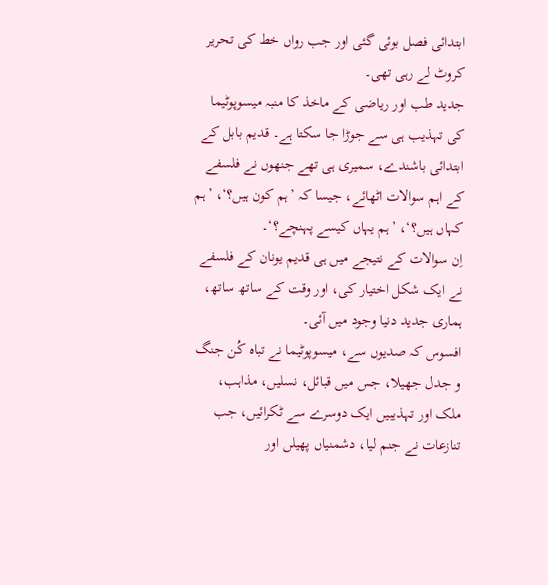ابتدائی فصل بوئی گئی اور جب رواں خط کی تحریر کروٹ لے رہی تھی۔
جدید طب اور ریاضی کے ماخذ کا منبہ میسوپوٹیما کی تہذیب ہی سے جوڑا جا سکتا ہے۔ قدیم بابل کے ابتدائی باشندے، سمیری ہی تھے جنھوں نے فلسفے کے اہم سوالات اٹھائے، جیسا کہ ’ہم کون ہیں؟‘، ’ہم کہاں ہیں؟‘، ’ہم یہاں کیسے پہنچے؟‘۔
اِن سوالات کے نتیجے میں ہی قدیم یونان کے فلسفے نے ایک شکل اختیار کی، اور وقت کے ساتھ ساتھ، ہماری جدید دنیا وجود میں آئی۔
افسوس کہ صدیوں سے، میسوپوٹیما نے تباہ کُن جنگ و جدل جھیلا، جس میں قبائل، نسلیں، مذاہب، ملک اور تہذیبیں ایک دوسرے سے ٹکرائیں، جب تنازعات نے جنم لیا، دشمنیاں پھیلں اور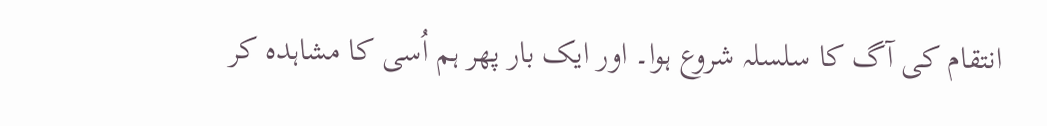انتقام کی آگ کا سلسلہ شروع ہوا۔ اور ایک بار پھر ہم اُسی کا مشاہدہ کر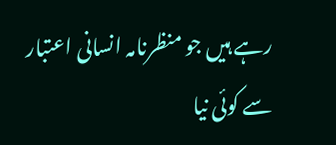رہے ہیں جو منظرنامہ انسانی اعتبار سے کوئی نیا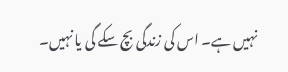نہیں ہے۔ اس کی زندگی بچ سکے گی یا نہیں۔